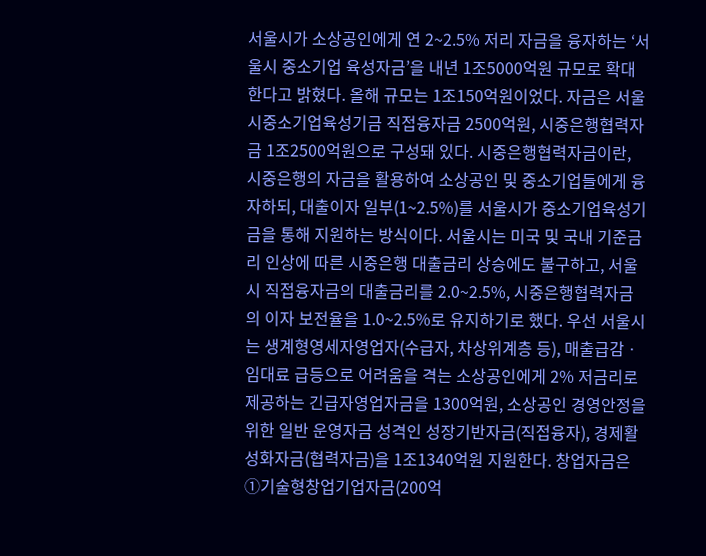서울시가 소상공인에게 연 2~2.5% 저리 자금을 융자하는 ‘서울시 중소기업 육성자금’을 내년 1조5000억원 규모로 확대한다고 밝혔다. 올해 규모는 1조150억원이었다. 자금은 서울시중소기업육성기금 직접융자금 2500억원, 시중은행협력자금 1조2500억원으로 구성돼 있다. 시중은행협력자금이란, 시중은행의 자금을 활용하여 소상공인 및 중소기업들에게 융자하되, 대출이자 일부(1~2.5%)를 서울시가 중소기업육성기금을 통해 지원하는 방식이다. 서울시는 미국 및 국내 기준금리 인상에 따른 시중은행 대출금리 상승에도 불구하고, 서울시 직접융자금의 대출금리를 2.0~2.5%, 시중은행협력자금의 이자 보전율을 1.0~2.5%로 유지하기로 했다. 우선 서울시는 생계형영세자영업자(수급자, 차상위계층 등), 매출급감ㆍ임대료 급등으로 어려움을 격는 소상공인에게 2% 저금리로 제공하는 긴급자영업자금을 1300억원, 소상공인 경영안정을 위한 일반 운영자금 성격인 성장기반자금(직접융자), 경제활성화자금(협력자금)을 1조1340억원 지원한다. 창업자금은 ①기술형창업기업자금(200억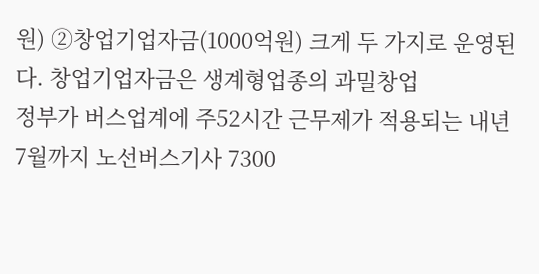원) ②창업기업자금(1000억원) 크게 두 가지로 운영된다. 창업기업자금은 생계형업종의 과밀창업
정부가 버스업계에 주52시간 근무제가 적용되는 내년 7월까지 노선버스기사 7300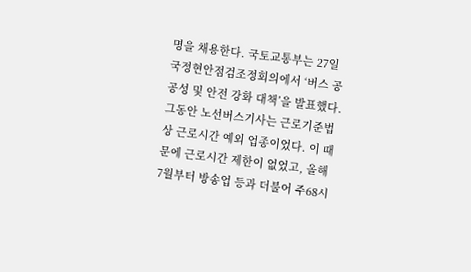명을 채용한다. 국토교통부는 27일국정현안점검조정회의에서 ‘버스 공공성 및 안전 강화 대책’을 발표했다. 그동안 노선버스기사는 근로기준법상 근로시간 예외 업종이었다. 이 때문에 근로시간 제한이 없었고, 올해 7월부터 방송업 등과 더불어 주68시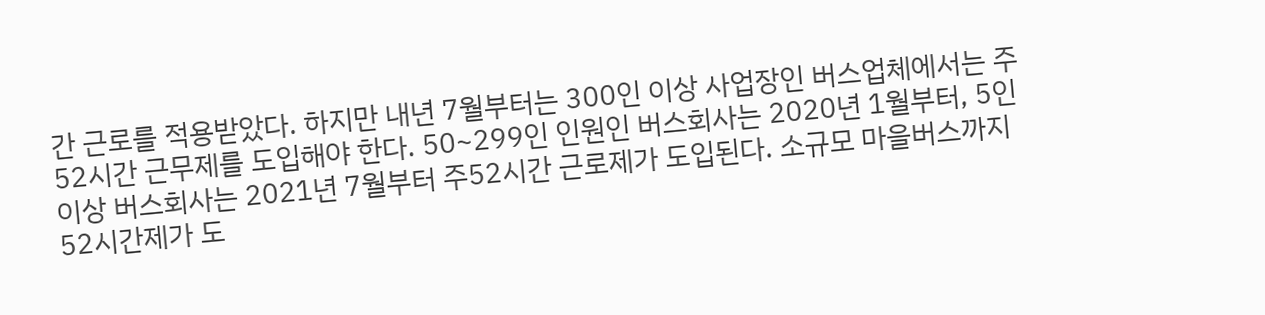간 근로를 적용받았다. 하지만 내년 7월부터는 300인 이상 사업장인 버스업체에서는 주52시간 근무제를 도입해야 한다. 50~299인 인원인 버스회사는 2020년 1월부터, 5인 이상 버스회사는 2021년 7월부터 주52시간 근로제가 도입된다. 소규모 마을버스까지 52시간제가 도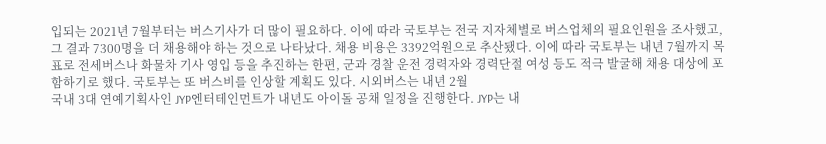입되는 2021년 7월부터는 버스기사가 더 많이 필요하다. 이에 따라 국토부는 전국 지자체별로 버스업체의 필요인원을 조사했고, 그 결과 7300명을 더 채용해야 하는 것으로 나타났다. 채용 비용은 3392억원으로 추산됐다. 이에 따라 국토부는 내년 7월까지 목표로 전세버스나 화물차 기사 영입 등을 추진하는 한편, 군과 경찰 운전 경력자와 경력단절 여성 등도 적극 발굴해 채용 대상에 포함하기로 했다. 국토부는 또 버스비를 인상할 계획도 있다. 시외버스는 내년 2월
국내 3대 연예기획사인 JYP엔터테인먼트가 내년도 아이돌 공채 일정을 진행한다. JYP는 내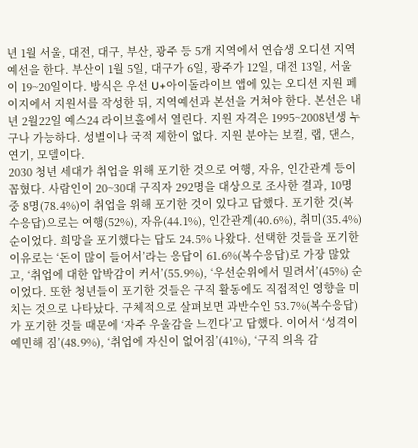년 1월 서울, 대전, 대구, 부산, 광주 등 5개 지역에서 연습생 오디션 지역예선을 한다. 부산이 1월 5일, 대구가 6일, 광주가 12일, 대전 13일, 서울이 19~20일이다. 방식은 우선 U+아이돌라이브 앱에 있는 오디션 지원 페이지에서 지원서를 작성한 뒤, 지역예선과 본선을 거쳐야 한다. 본선은 내년 2월22일 예스24 라이브홀에서 열린다. 지원 자격은 1995~2008년생 누구나 가능하다. 성별이나 국적 제한이 없다. 지원 분야는 보컬, 랩, 댄스, 연기, 모델이다.
2030 청년 세대가 취업을 위해 포기한 것으로 여행, 자유, 인간관계 등이 꼽혔다. 사람인이 20~30대 구직자 292명을 대상으로 조사한 결과, 10명 중 8명(78.4%)이 취업을 위해 포기한 것이 있다고 답했다. 포기한 것(복수응답)으로는 여행(52%), 자유(44.1%), 인간관계(40.6%), 취미(35.4%) 순이었다. 희망을 포기했다는 답도 24.5% 나왔다. 선택한 것들을 포기한 이유로는 ‘돈이 많이 들어서’라는 응답이 61.6%(복수응답)로 가장 많았고, ‘취업에 대한 압박감이 커서’(55.9%), ‘우선순위에서 밀려서’(45%) 순이었다. 또한 청년들이 포기한 것들은 구직 활동에도 직접적인 영향을 미치는 것으로 나타났다. 구체적으로 살펴보면 과반수인 53.7%(복수응답)가 포기한 것들 때문에 ‘자주 우울감을 느낀다’고 답했다. 이어서 ‘성격이 예민해 짐’(48.9%), ‘취업에 자신이 없어짐’(41%), ‘구직 의욕 감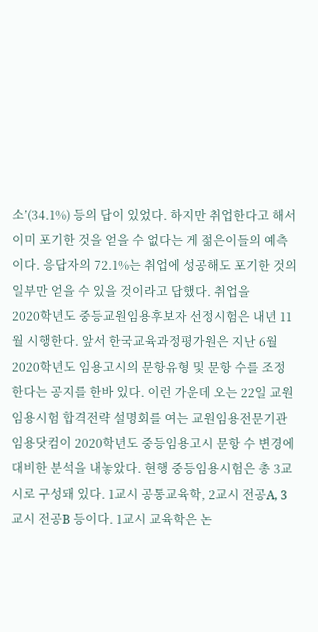소’(34.1%) 등의 답이 있었다. 하지만 취업한다고 해서 이미 포기한 것을 얻을 수 없다는 게 젊은이들의 예측이다. 응답자의 72.1%는 취업에 성공해도 포기한 것의 일부만 얻을 수 있을 것이라고 답했다. 취업을
2020학년도 중등교원임용후보자 선정시험은 내년 11월 시행한다. 앞서 한국교육과정평가원은 지난 6월 2020학년도 임용고시의 문항유형 및 문항 수를 조정한다는 공지를 한바 있다. 이런 가운데 오는 22일 교원임용시험 합격전략 설명회를 여는 교원임용전문기관 임용닷컴이 2020학년도 중등임용고시 문항 수 변경에 대비한 분석을 내놓았다. 현행 중등임용시험은 총 3교시로 구성돼 있다. 1교시 공통교육학, 2교시 전공A, 3교시 전공B 등이다. 1교시 교육학은 논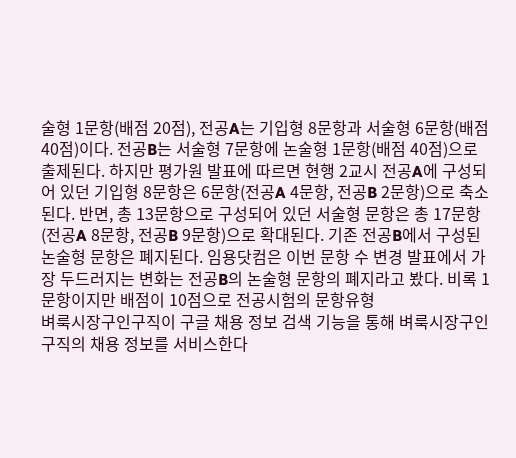술형 1문항(배점 20점), 전공A는 기입형 8문항과 서술형 6문항(배점 40점)이다. 전공B는 서술형 7문항에 논술형 1문항(배점 40점)으로 출제된다. 하지만 평가원 발표에 따르면 현행 2교시 전공A에 구성되어 있던 기입형 8문항은 6문항(전공A 4문항, 전공B 2문항)으로 축소된다. 반면, 총 13문항으로 구성되어 있던 서술형 문항은 총 17문항(전공A 8문항, 전공B 9문항)으로 확대된다. 기존 전공B에서 구성된 논술형 문항은 폐지된다. 임용닷컴은 이번 문항 수 변경 발표에서 가장 두드러지는 변화는 전공B의 논술형 문항의 폐지라고 봤다. 비록 1문항이지만 배점이 10점으로 전공시험의 문항유형
벼룩시장구인구직이 구글 채용 정보 검색 기능을 통해 벼룩시장구인구직의 채용 정보를 서비스한다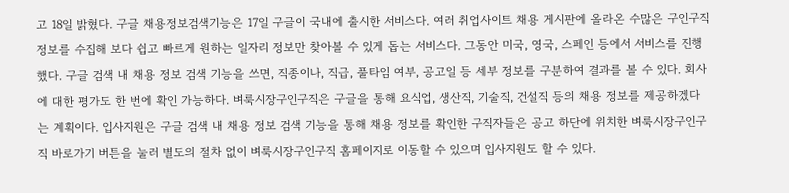고 18일 밝혔다. 구글 채용정보검색기능은 17일 구글이 국내에 출시한 서비스다. 여러 취업사이트 채용 게시판에 올라온 수많은 구인구직 정보를 수집해 보다 쉽고 빠르게 원하는 일자리 정보만 찾아볼 수 있게 돕는 서비스다. 그동안 미국, 영국, 스페인 등에서 서비스를 진행했다. 구글 검색 내 채용 정보 검색 기능을 쓰면, 직종이나, 직급, 풀타임 여부, 공고일 등 세부 정보를 구분하여 결과를 볼 수 있다. 회사에 대한 평가도 한 번에 확인 가능하다. 벼룩시장구인구직은 구글을 통해 요식업, 생산직, 기술직, 건설직 등의 채용 정보를 제공하겠다는 계획이다. 입사지원은 구글 검색 내 채용 정보 검색 기능을 통해 채용 정보를 확인한 구직자들은 공고 하단에 위치한 벼룩시장구인구직 바로가기 버튼을 눌러 별도의 절차 없이 벼룩시장구인구직 홈페이지로 이동할 수 있으며 입사지원도 할 수 있다.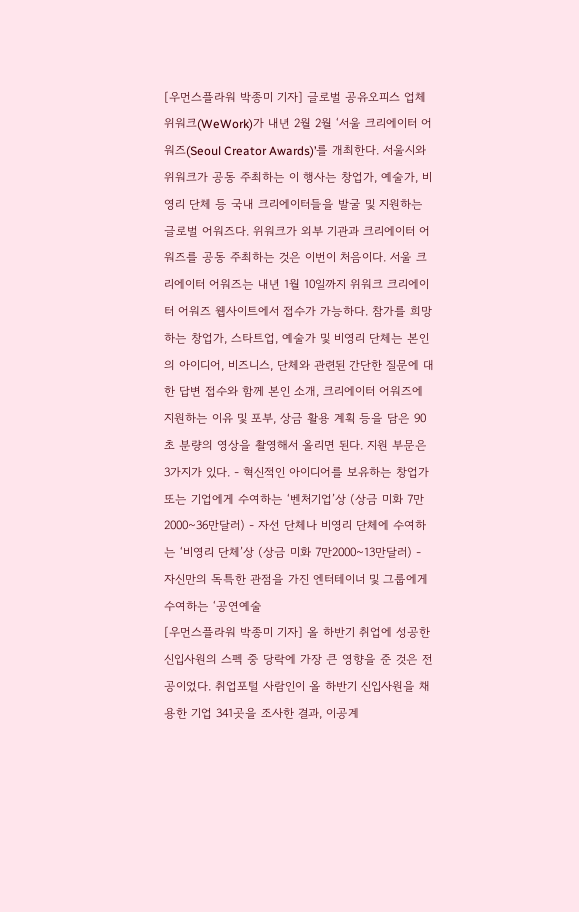[우먼스플라워 박종미 기자] 글로벌 공유오피스 업체 위워크(WeWork)가 내년 2월 2월 ‘서울 크리에이터 어워즈(Seoul Creator Awards)’를 개최한다. 서울시와 위워크가 공동 주최하는 이 행사는 창업가, 예술가, 비영리 단체 등 국내 크리에이터들을 발굴 및 지원하는 글로벌 어워즈다. 위워크가 외부 기관과 크리에이터 어워즈를 공동 주최하는 것은 이번이 처음이다. 서울 크리에이터 어워즈는 내년 1월 10일까지 위워크 크리에이터 어워즈 웹사이트에서 접수가 가능하다. 참가를 희망하는 창업가, 스타트업, 예술가 및 비영리 단체는 본인의 아이디어, 비즈니스, 단체와 관련된 간단한 질문에 대한 답변 접수와 함께 본인 소개, 크리에이터 어워즈에 지원하는 이유 및 포부, 상금 활용 계획 등을 담은 90초 분량의 영상을 촬영해서 올리면 된다. 지원 부문은 3가지가 있다. - 혁신적인 아이디어를 보유하는 창업가 또는 기업에게 수여하는 ‘벤처기업’상 (상금 미화 7만2000~36만달러) - 자선 단체나 비영리 단체에 수여하는 ‘비영리 단체’상 (상금 미화 7만2000~13만달러) - 자신만의 독특한 관점을 가진 엔터테이너 및 그룹에게 수여하는 ‘공연예술
[우먼스플라워 박종미 기자] 올 하반기 취업에 성공한 신입사원의 스펙 중 당락에 가장 큰 영향을 준 것은 전공이었다. 취업포털 사람인이 올 하반기 신입사원을 채용한 기업 341곳을 조사한 결과, 이공계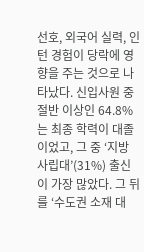선호, 외국어 실력, 인턴 경험이 당락에 영향을 주는 것으로 나타났다. 신입사원 중 절반 이상인 64.8%는 최종 학력이 대졸이었고, 그 중 ‘지방 사립대’(31%) 출신이 가장 많았다. 그 뒤를 ‘수도권 소재 대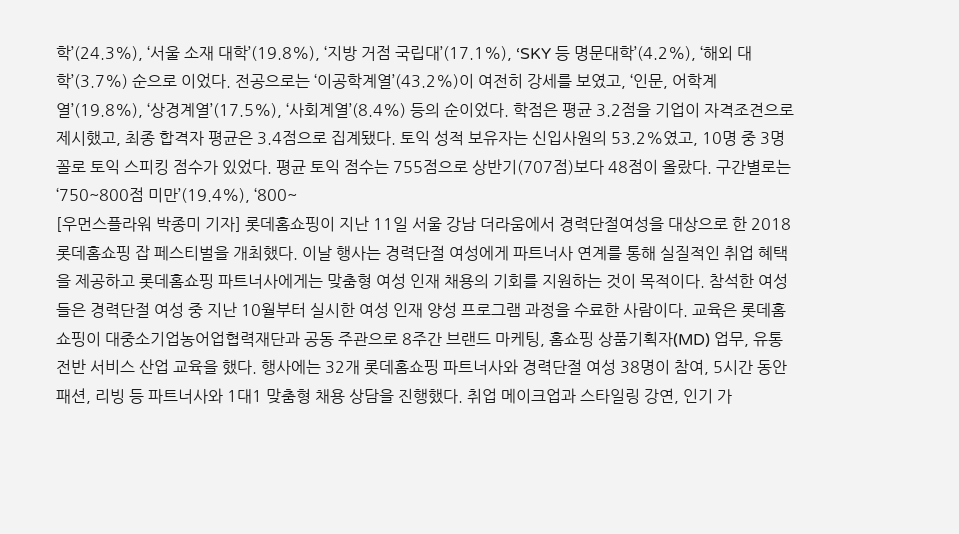학’(24.3%), ‘서울 소재 대학’(19.8%), ‘지방 거점 국립대’(17.1%), ‘SKY 등 명문대학’(4.2%), ‘해외 대학’(3.7%) 순으로 이었다. 전공으로는 ‘이공학계열’(43.2%)이 여전히 강세를 보였고, ‘인문, 어학계열’(19.8%), ‘상경계열’(17.5%), ‘사회계열’(8.4%) 등의 순이었다. 학점은 평균 3.2점을 기업이 자격조견으로 제시했고, 최종 합격자 평균은 3.4점으로 집계됐다. 토익 성적 보유자는 신입사원의 53.2%였고, 10명 중 3명꼴로 토익 스피킹 점수가 있었다. 평균 토익 점수는 755점으로 상반기(707점)보다 48점이 올랐다. 구간별로는 ‘750~800점 미만’(19.4%), ‘800~
[우먼스플라워 박종미 기자] 롯데홈쇼핑이 지난 11일 서울 강남 더라움에서 경력단절여성을 대상으로 한 2018 롯데홈쇼핑 잡 페스티벌을 개최했다. 이날 행사는 경력단절 여성에게 파트너사 연계를 통해 실질적인 취업 혜택을 제공하고 롯데홈쇼핑 파트너사에게는 맞춤형 여성 인재 채용의 기회를 지원하는 것이 목적이다. 참석한 여성들은 경력단절 여성 중 지난 10월부터 실시한 여성 인재 양성 프로그램 과정을 수료한 사람이다. 교육은 롯데홈쇼핑이 대중소기업농어업협력재단과 공동 주관으로 8주간 브랜드 마케팅, 홈쇼핑 상품기획자(MD) 업무, 유통 전반 서비스 산업 교육을 했다. 행사에는 32개 롯데홈쇼핑 파트너사와 경력단절 여성 38명이 참여, 5시간 동안 패션, 리빙 등 파트너사와 1대1 맞춤형 채용 상담을 진행했다. 취업 메이크업과 스타일링 강연, 인기 가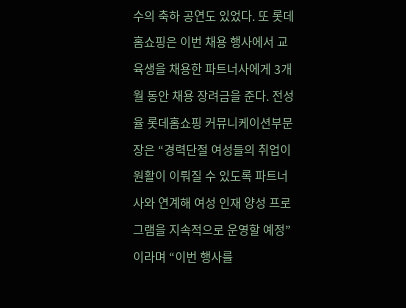수의 축하 공연도 있었다. 또 롯데홈쇼핑은 이번 채용 행사에서 교육생을 채용한 파트너사에게 3개월 동안 채용 장려금을 준다. 전성율 롯데홈쇼핑 커뮤니케이션부문장은 “경력단절 여성들의 취업이 원활이 이뤄질 수 있도록 파트너사와 연계해 여성 인재 양성 프로그램을 지속적으로 운영할 예정”이라며 “이번 행사를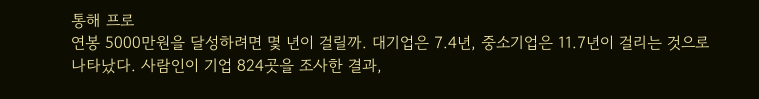통해 프로
연봉 5000만원을 달성하려면 몇 년이 걸릴까. 대기업은 7.4년, 중소기업은 11.7년이 걸리는 것으로 나타났다. 사람인이 기업 824곳을 조사한 결과,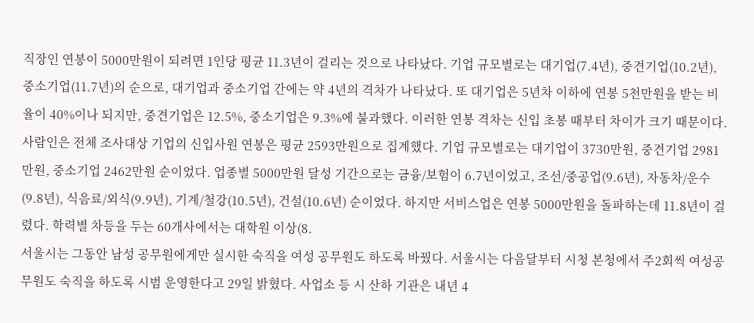직장인 연봉이 5000만원이 되려면 1인당 평균 11.3년이 걸리는 것으로 나타났다. 기업 규모별로는 대기업(7.4년), 중견기업(10.2년), 중소기업(11.7년)의 순으로, 대기업과 중소기업 간에는 약 4년의 격차가 나타났다. 또 대기업은 5년차 이하에 연봉 5천만원을 받는 비율이 40%이나 되지만, 중견기업은 12.5%, 중소기업은 9.3%에 불과했다. 이러한 연봉 격차는 신입 초봉 때부터 차이가 크기 때문이다. 사람인은 전체 조사대상 기업의 신입사원 연봉은 평균 2593만원으로 집계했다. 기업 규모별로는 대기업이 3730만원, 중견기업 2981만원, 중소기업 2462만원 순이었다. 업종별 5000만원 달성 기간으로는 금융/보험이 6.7년이었고, 조선/중공업(9.6년), 자동차/운수(9.8년), 식음료/외식(9.9년), 기계/철강(10.5년), 건설(10.6년) 순이었다. 하지만 서비스업은 연봉 5000만원을 돌파하는데 11.8년이 걸렸다. 학력별 차등을 두는 60개사에서는 대학원 이상(8.
서울시는 그동안 남성 공무원에게만 실시한 숙직을 여성 공무원도 하도록 바꿨다. 서울시는 다음달부터 시청 본청에서 주2회씩 여성공무원도 숙직을 하도록 시범 운영한다고 29일 밝혔다. 사업소 등 시 산하 기관은 내년 4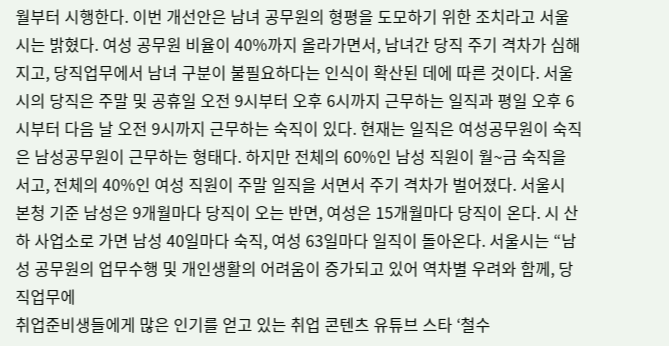월부터 시행한다. 이번 개선안은 남녀 공무원의 형평을 도모하기 위한 조치라고 서울시는 밝혔다. 여성 공무원 비율이 40%까지 올라가면서, 남녀간 당직 주기 격차가 심해지고, 당직업무에서 남녀 구분이 불필요하다는 인식이 확산된 데에 따른 것이다. 서울시의 당직은 주말 및 공휴일 오전 9시부터 오후 6시까지 근무하는 일직과 평일 오후 6시부터 다음 날 오전 9시까지 근무하는 숙직이 있다. 현재는 일직은 여성공무원이 숙직은 남성공무원이 근무하는 형태다. 하지만 전체의 60%인 남성 직원이 월~금 숙직을 서고, 전체의 40%인 여성 직원이 주말 일직을 서면서 주기 격차가 벌어졌다. 서울시 본청 기준 남성은 9개월마다 당직이 오는 반면, 여성은 15개월마다 당직이 온다. 시 산하 사업소로 가면 남성 40일마다 숙직, 여성 63일마다 일직이 돌아온다. 서울시는 “남성 공무원의 업무수행 및 개인생활의 어려움이 증가되고 있어 역차별 우려와 함께, 당직업무에
취업준비생들에게 많은 인기를 얻고 있는 취업 콘텐츠 유튜브 스타 ‘철수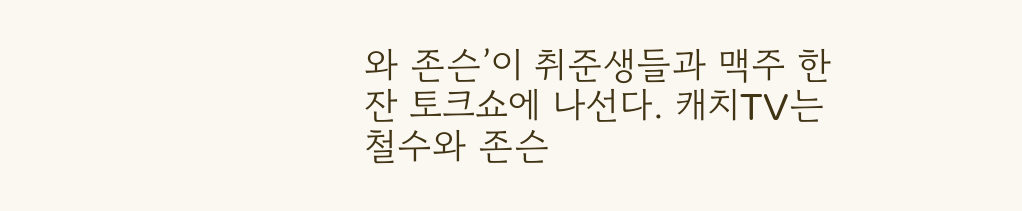와 존슨’이 취준생들과 맥주 한잔 토크쇼에 나선다. 캐치TV는 철수와 존슨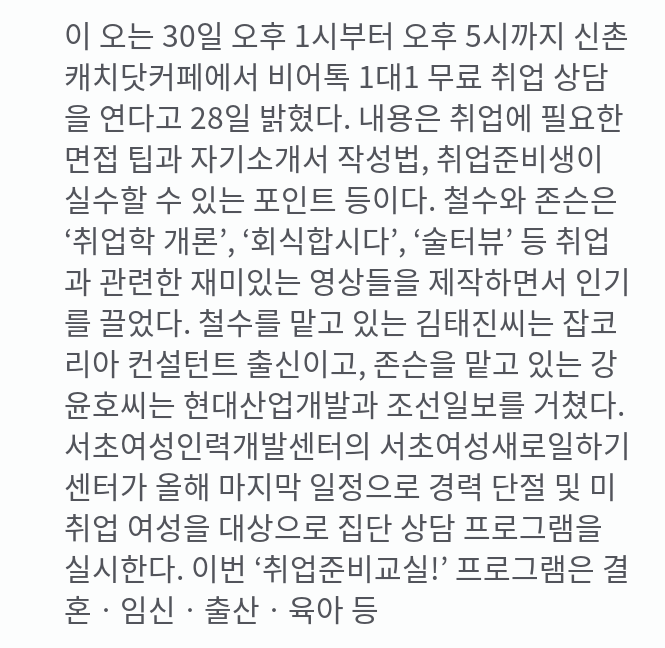이 오는 30일 오후 1시부터 오후 5시까지 신촌 캐치닷커페에서 비어톡 1대1 무료 취업 상담을 연다고 28일 밝혔다. 내용은 취업에 필요한 면접 팁과 자기소개서 작성법, 취업준비생이 실수할 수 있는 포인트 등이다. 철수와 존슨은 ‘취업학 개론’, ‘회식합시다’, ‘술터뷰’ 등 취업과 관련한 재미있는 영상들을 제작하면서 인기를 끌었다. 철수를 맡고 있는 김태진씨는 잡코리아 컨설턴트 출신이고, 존슨을 맡고 있는 강윤호씨는 현대산업개발과 조선일보를 거쳤다.
서초여성인력개발센터의 서초여성새로일하기센터가 올해 마지막 일정으로 경력 단절 및 미취업 여성을 대상으로 집단 상담 프로그램을 실시한다. 이번 ‘취업준비교실!’ 프로그램은 결혼ㆍ임신ㆍ출산ㆍ육아 등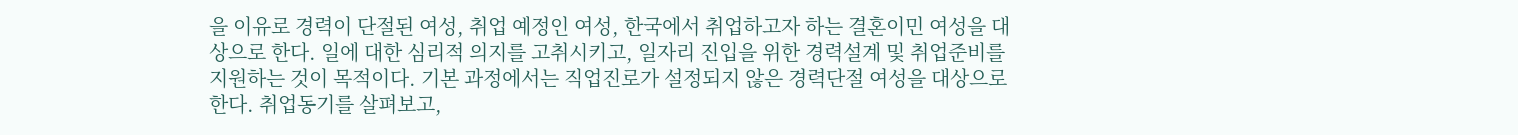을 이유로 경력이 단절된 여성, 취업 예정인 여성, 한국에서 취업하고자 하는 결혼이민 여성을 대상으로 한다. 일에 대한 심리적 의지를 고취시키고, 일자리 진입을 위한 경력설계 및 취업준비를 지원하는 것이 목적이다. 기본 과정에서는 직업진로가 설정되지 않은 경력단절 여성을 대상으로 한다. 취업동기를 살펴보고,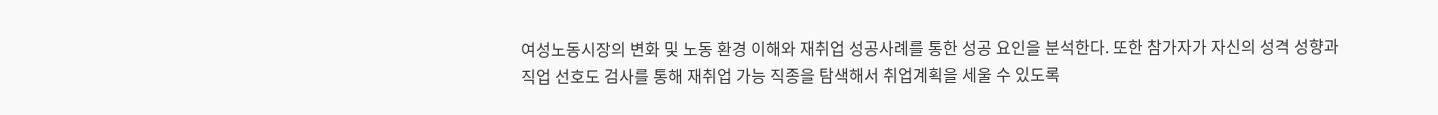여성노동시장의 변화 및 노동 환경 이해와 재취업 성공사례를 통한 성공 요인을 분석한다. 또한 참가자가 자신의 성격 성향과 직업 선호도 검사를 통해 재취업 가능 직종을 탐색해서 취업계획을 세울 수 있도록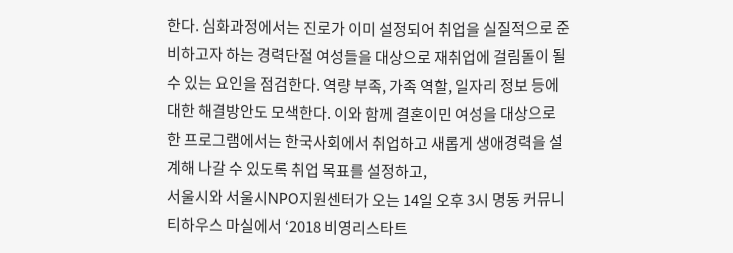한다. 심화과정에서는 진로가 이미 설정되어 취업을 실질적으로 준비하고자 하는 경력단절 여성들을 대상으로 재취업에 걸림돌이 될 수 있는 요인을 점검한다. 역량 부족, 가족 역할, 일자리 정보 등에 대한 해결방안도 모색한다. 이와 함께 결혼이민 여성을 대상으로 한 프로그램에서는 한국사회에서 취업하고 새롭게 생애경력을 설계해 나갈 수 있도록 취업 목표를 설정하고,
서울시와 서울시NPO지원센터가 오는 14일 오후 3시 명동 커뮤니티하우스 마실에서 ‘2018 비영리스타트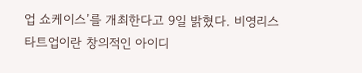업 쇼케이스’를 개최한다고 9일 밝혔다. 비영리스타트업이란 창의적인 아이디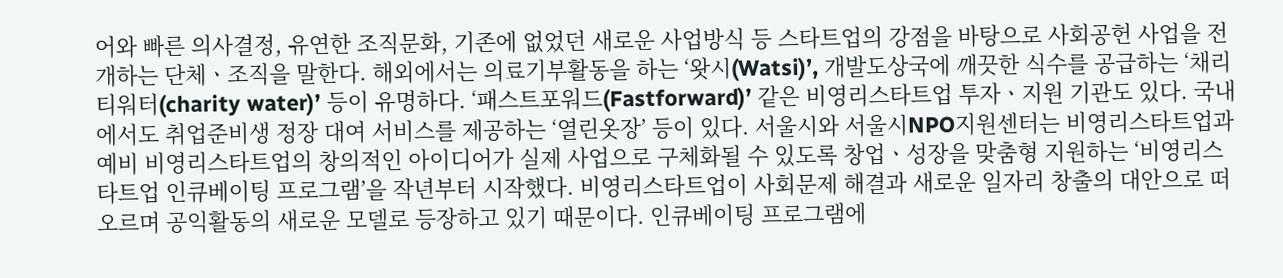어와 빠른 의사결정, 유연한 조직문화, 기존에 없었던 새로운 사업방식 등 스타트업의 강점을 바탕으로 사회공헌 사업을 전개하는 단체ㆍ조직을 말한다. 해외에서는 의료기부활동을 하는 ‘왓시(Watsi)’, 개발도상국에 깨끗한 식수를 공급하는 ‘채리티워터(charity water)’ 등이 유명하다. ‘패스트포워드(Fastforward)’ 같은 비영리스타트업 투자ㆍ지원 기관도 있다. 국내에서도 취업준비생 정장 대여 서비스를 제공하는 ‘열린옷장’ 등이 있다. 서울시와 서울시NPO지원센터는 비영리스타트업과 예비 비영리스타트업의 창의적인 아이디어가 실제 사업으로 구체화될 수 있도록 창업ㆍ성장을 맞춤형 지원하는 ‘비영리스타트업 인큐베이팅 프로그램’을 작년부터 시작했다. 비영리스타트업이 사회문제 해결과 새로운 일자리 창출의 대안으로 떠오르며 공익활동의 새로운 모델로 등장하고 있기 때문이다. 인큐베이팅 프로그램에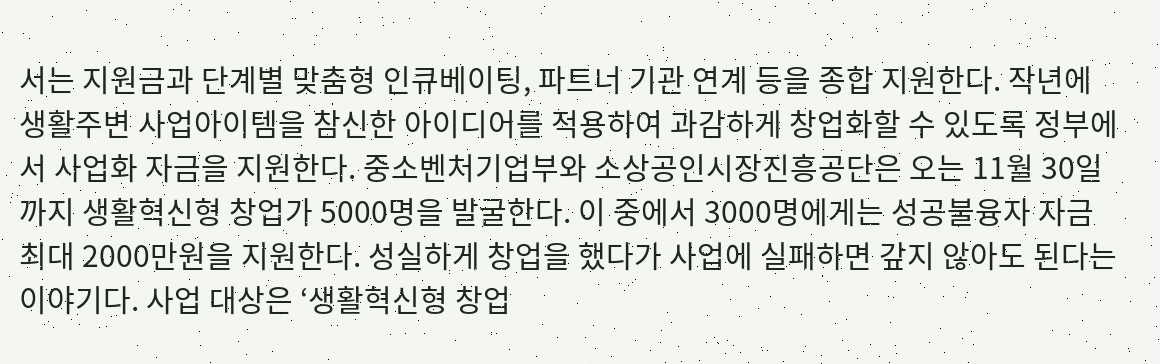서는 지원금과 단계별 맞춤형 인큐베이팅, 파트너 기관 연계 등을 종합 지원한다. 작년에
생활주변 사업아이템을 참신한 아이디어를 적용하여 과감하게 창업화할 수 있도록 정부에서 사업화 자금을 지원한다. 중소벤처기업부와 소상공인시장진흥공단은 오는 11월 30일까지 생활혁신형 창업가 5000명을 발굴한다. 이 중에서 3000명에게는 성공불융자 자금 최대 2000만원을 지원한다. 성실하게 창업을 했다가 사업에 실패하면 갚지 않아도 된다는 이야기다. 사업 대상은 ‘생활혁신형 창업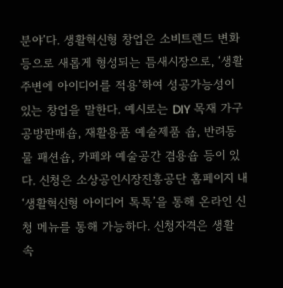분야’다. 생활혁신형 창업은 소비트렌드 변화 등으로 새롭게 형성되는 틈새시장으로, ‘생활주변에 아이디어를 적용’하여 성공가능성이 있는 창업을 말한다. 예시로는 DIY 목재 가구 공방판매숍, 재활용품 예술제품 숍, 반려동물 패션숍, 카페와 예술공간 겸용숍 등이 있다. 신청은 소상공인시장진흥공단 홈페이지 내 ‘생활혁신형 아이디어 톡톡’을 통해 온라인 신청 메뉴를 통해 가능하다. 신청자격은 생활 속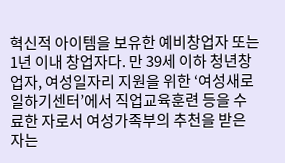혁신적 아이템을 보유한 예비창업자 또는 1년 이내 창업자다. 만 39세 이하 청년창업자, 여성일자리 지원을 위한 ‘여성새로일하기센터’에서 직업교육훈련 등을 수료한 자로서 여성가족부의 추천을 받은 자는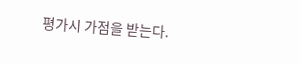평가시 가점을 받는다.